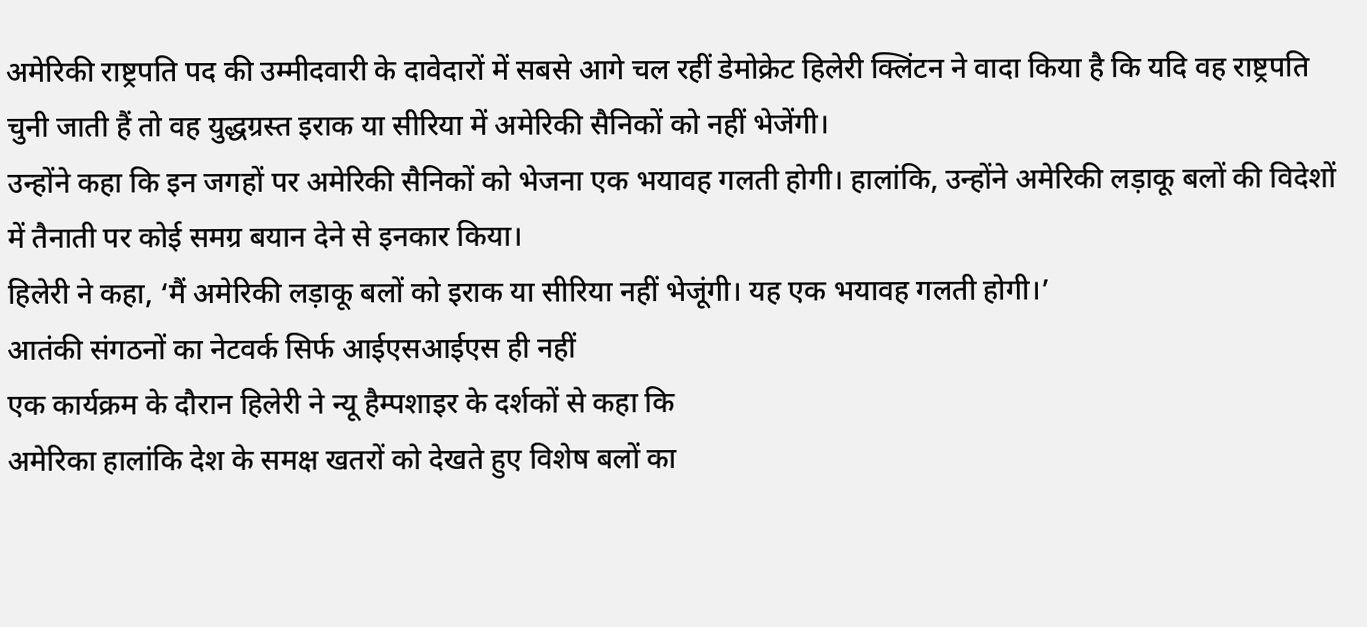अमेरिकी राष्ट्रपति पद की उम्मीदवारी के दावेदारों में सबसे आगे चल रहीं डेमोक्रेट हिलेरी क्लिंटन ने वादा किया है कि यदि वह राष्ट्रपति चुनी जाती हैं तो वह युद्धग्रस्त इराक या सीरिया में अमेरिकी सैनिकों को नहीं भेजेंगी।
उन्होंने कहा कि इन जगहों पर अमेरिकी सैनिकों को भेजना एक भयावह गलती होगी। हालांकि, उन्होंने अमेरिकी लड़ाकू बलों की विदेशों में तैनाती पर कोई समग्र बयान देने से इनकार किया।
हिलेरी ने कहा, ‘मैं अमेरिकी लड़ाकू बलों को इराक या सीरिया नहीं भेजूंगी। यह एक भयावह गलती होगी।’
आतंकी संगठनों का नेटवर्क सिर्फ आईएसआईएस ही नहीं
एक कार्यक्रम के दौरान हिलेरी ने न्यू हैम्पशाइर के दर्शकों से कहा कि
अमेरिका हालांकि देश के समक्ष खतरों को देखते हुए विशेष बलों का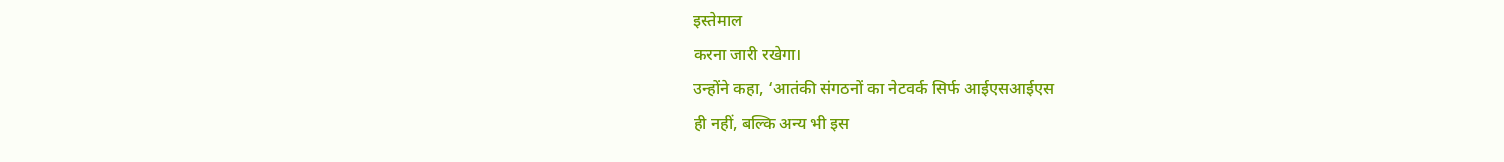इस्तेमाल
करना जारी रखेगा।
उन्होंने कहा, ‘आतंकी संगठनों का नेटवर्क सिर्फ आईएसआईएस
ही नहीं, बल्कि अन्य भी इस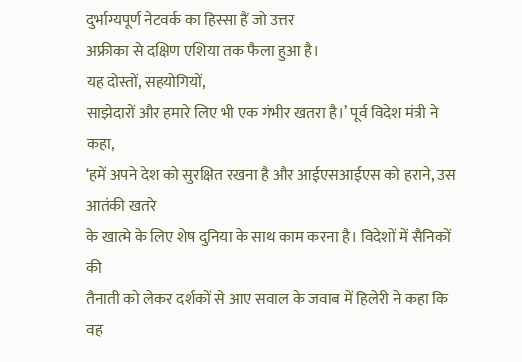दुर्भाग्यपूर्ण नेटवर्क का हिस्सा हैं जो उत्तर
अफ्रीका से दक्षिण एशिया तक फैला हुआ है।
यह दोस्तों, सहयोगियों,
साझेदारों और हमारे लिए भी एक गंभीर खतरा है।’ पूर्व विदेश मंत्री ने कहा,
‘हमें अपने देश को सुरक्षित रखना है और आईएसआईएस को हराने, उस आतंकी खतरे
के खात्मे के लिए शेष दुनिया के साथ काम करना है। विदेशों में सैनिकों की
तैनाती को लेकर दर्शकों से आए सवाल के जवाब में हिलेरी ने कहा कि वह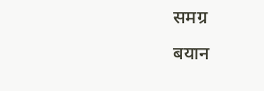समग्र
बयान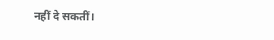नहीं दे सकतीं।